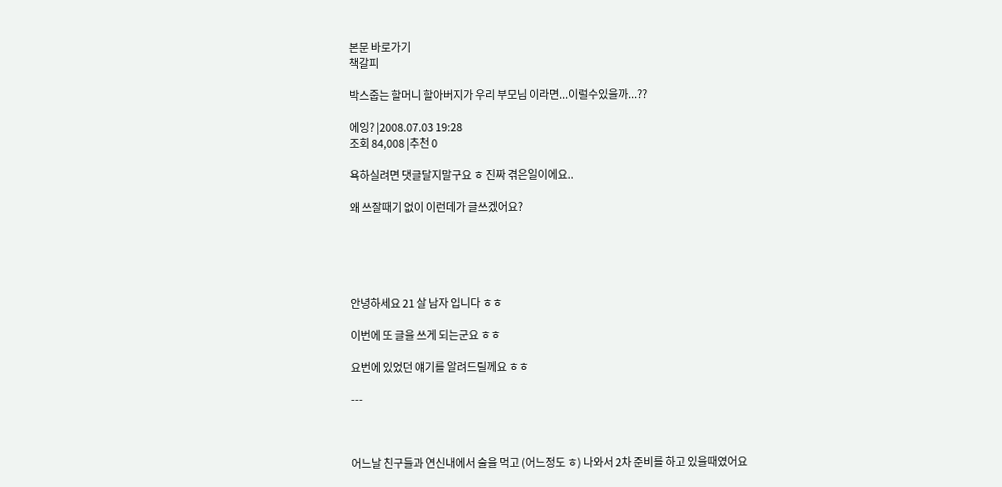본문 바로가기
책갈피

박스줍는 할머니 할아버지가 우리 부모님 이라면...이럴수있을까...??

에잉? |2008.07.03 19:28
조회 84,008 |추천 0

욕하실려면 댓글달지말구요 ㅎ 진짜 겪은일이에요..

왜 쓰잘때기 없이 이런데가 글쓰겠어요?





안녕하세요 21 살 남자 입니다 ㅎㅎ

이번에 또 글을 쓰게 되는군요 ㅎㅎ

요번에 있었던 얘기를 알려드릴께요 ㅎㅎ

---



어느날 친구들과 연신내에서 술을 먹고 (어느정도 ㅎ) 나와서 2차 준비를 하고 있을때였어요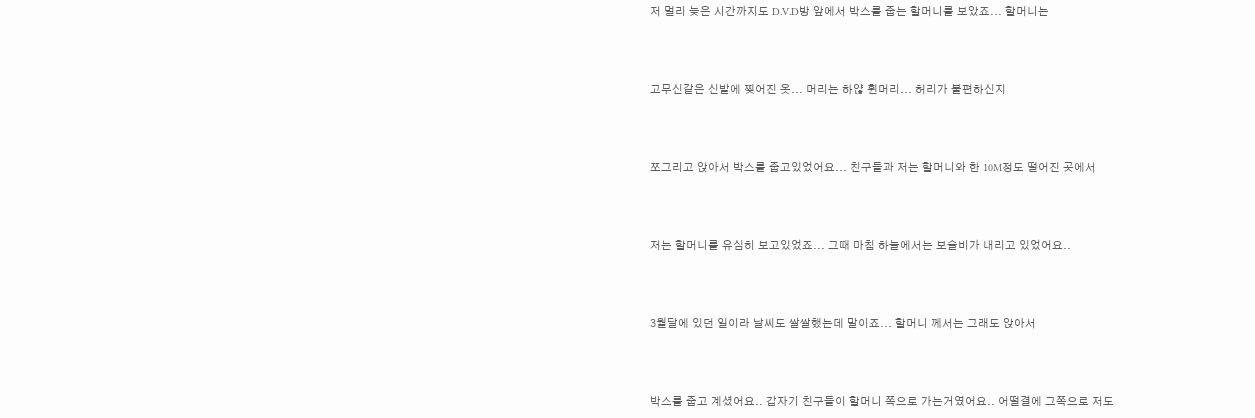저 멀리 늦은 시간까지도 D.V.D방 앞에서 박스를 줍는 할머니를 보았죠... 할머니는



고무신같은 신발에 찢어진 옷... 머리는 하얂 휜머리... 허리가 불편하신지



쪼그리고 앉아서 박스를 줍고있었어요... 친구들과 저는 할머니와 한 10M정도 떨어진 곳에서



저는 할머니를 유심히 보고있었죠... 그때 마침 하늘에서는 보슬비가 내리고 있었어요..



3월달에 있던 일이라 날씨도 쌀쌀했는데 말이죠... 할머니 께서는 그래도 앉아서



박스를 줍고 계셨어요.. 갑자기 친구들이 할머니 쪽으로 가는거였어요.. 어떨결에 그쪽으로 저도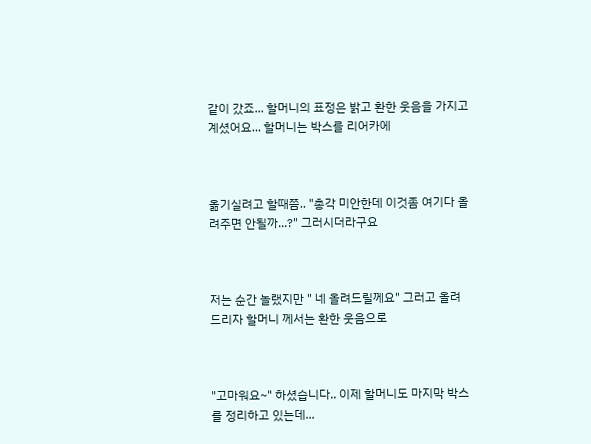같이 갔죠... 할머니의 표정은 밝고 환한 웃음을 가지고 계셨어요... 할머니는 박스를 리어카에



옮기실려고 할때쯤.. "총각 미안한데 이것좀 여기다 올려주면 안될까...?" 그러시더라구요



저는 순간 놀랬지만 " 네 올려드릴께요" 그러고 올려드리자 할머니 께서는 환한 웃음으로



"고마워요~" 하셨습니다.. 이제 할머니도 마지막 박스를 정리하고 있는데...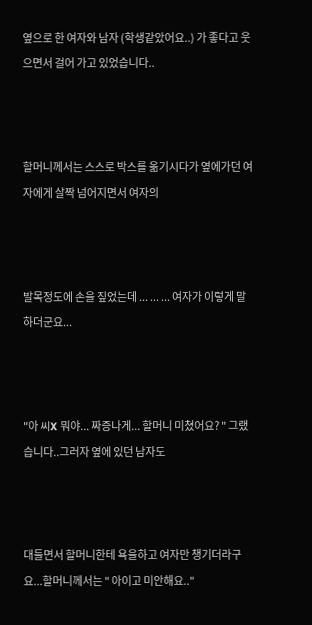옆으로 한 여자와 남자 (학생같았어요..) 가 좋다고 웃으면서 걸어 가고 있었습니다..



할머니께서는 스스로 박스를 옮기시다가 옆에가던 여자에게 살짝 넘어지면서 여자의



발목정도에 손을 짚었는데 ... ... ... 여자가 이렇게 말하더군요...



"아 씨X 뭐야... 짜증나게... 할머니 미쳤어요? " 그랬습니다..그러자 옆에 있던 남자도



대들면서 할머니한테 욕을하고 여자만 챙기더라구요...할머니께서는 " 아이고 미안해요.."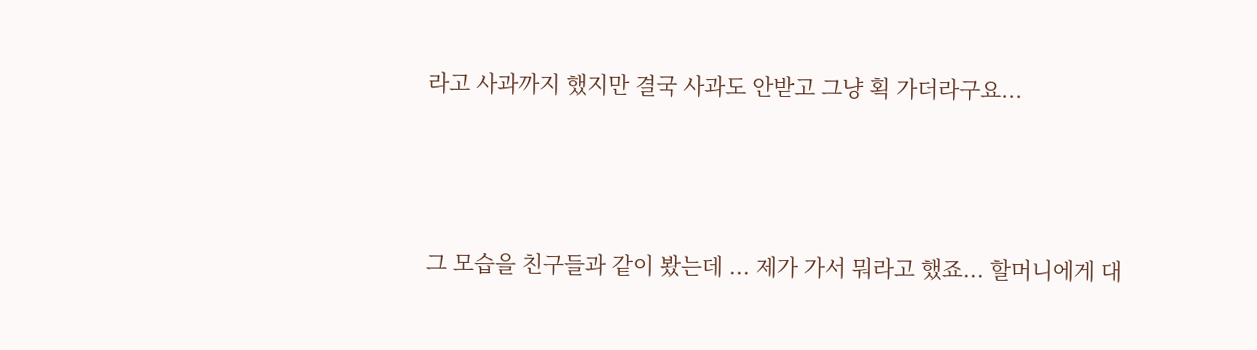라고 사과까지 했지만 결국 사과도 안받고 그냥 획 가더라구요...



그 모습을 친구들과 같이 봤는데 ... 제가 가서 뭐라고 했죠... 할머니에게 대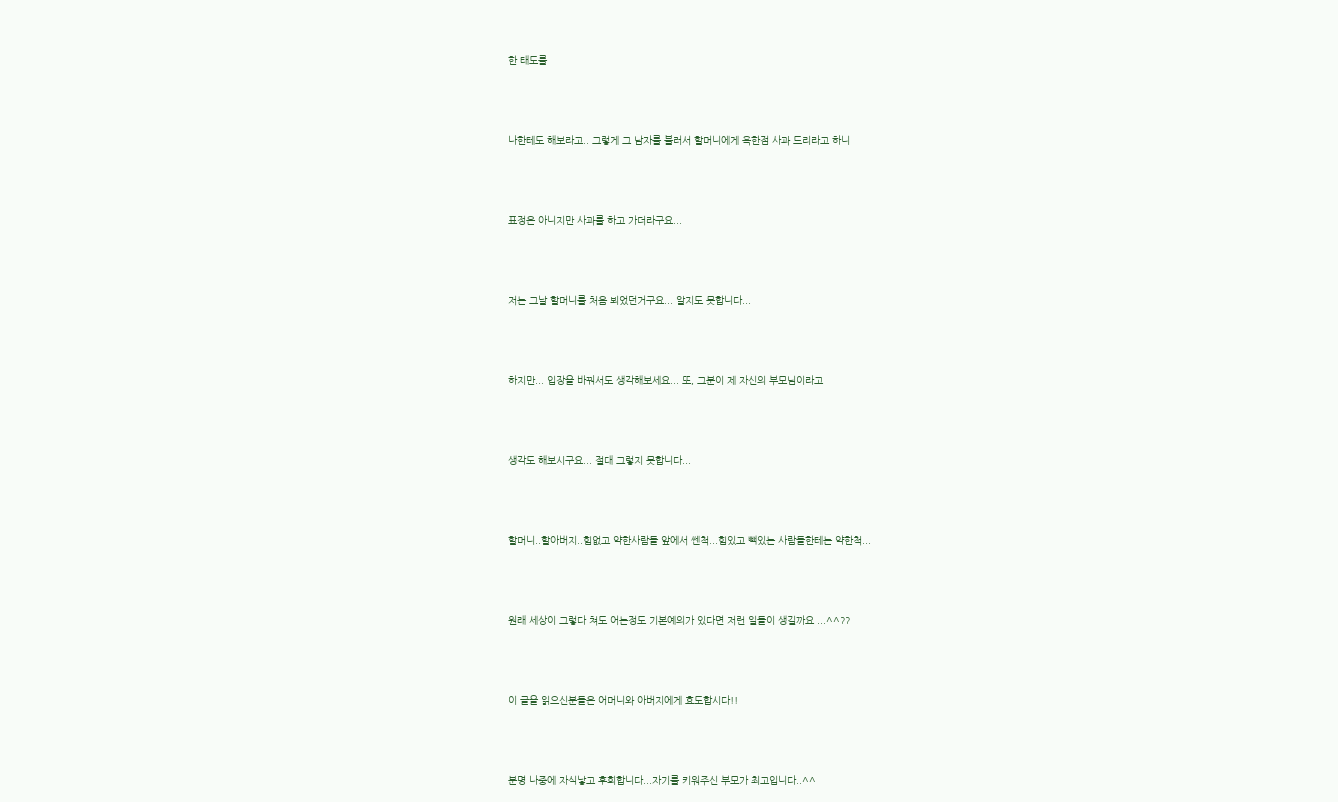한 태도를



나한테도 해보라고.. 그렇게 그 남자를 불러서 할머니에게 욕한점 사과 드리라고 하니



표정은 아니지만 사과를 하고 가더라구요...



저는 그날 할머니를 처음 뵈었던거구요... 알지도 못합니다...



하지만... 입장을 바꿔서도 생각해보세요... 또, 그분이 제 자신의 부모님이라고



생각도 해보시구요... 절대 그렇지 못합니다...



할머니..할아버지..힘없고 약한사람들 앞에서 쎈척...힘있고 빽있는 사람들한테는 약한척...



원래 세상이 그렇다 쳐도 어는정도 기본예의가 있다면 저런 일들이 생길까요 ...^^??



이 글을 읽으신분들은 어머니와 아버지에게 효도합시다!!



분명 나중에 자식낳고 후회합니다...자기를 키워주신 부모가 최고입니다..^^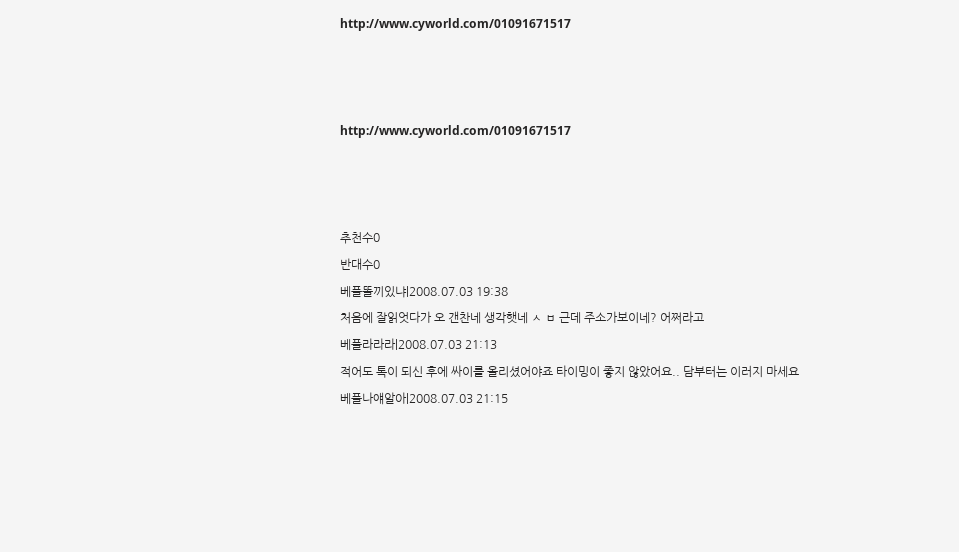http://www.cyworld.com/01091671517



http://www.cyworld.com/01091671517



추천수0
반대수0
베플똘끼있냐|2008.07.03 19:38
처음에 잘읽엇다가 오 갠찬네 생각햇네 ㅅ ㅂ 근데 주소가보이네? 어쩌라고
베플라라라|2008.07.03 21:13
적어도 톡이 되신 후에 싸이를 올리셨어야죠 타이밍이 좋지 않았어요.. 담부터는 이러지 마세요
베플나얘알아|2008.07.03 21:15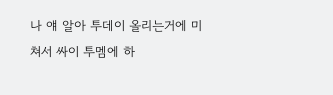나 얘 알아 투데이 올리는거에 미쳐서 싸이 투멤에 하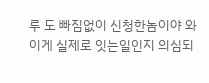루 도 빠짐없이 신청한놈이야 와 이게 실제로 잇는일인지 의심되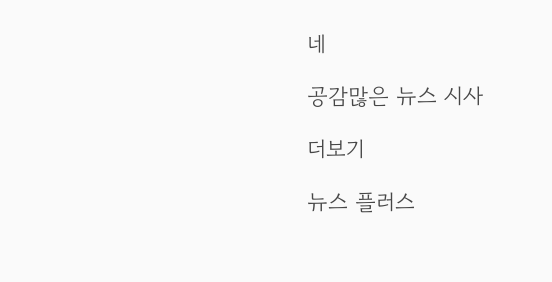네

공감많은 뉴스 시사

더보기

뉴스 플러스